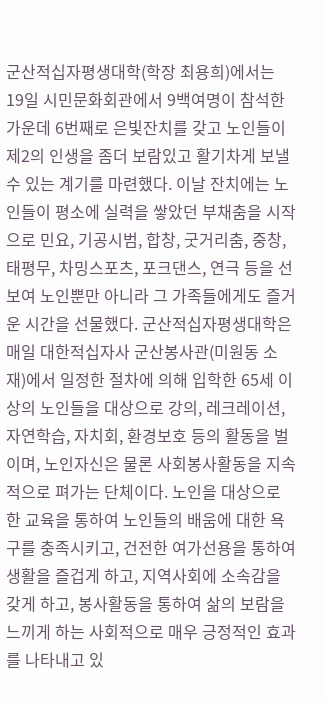군산적십자평생대학(학장 최용희)에서는 19일 시민문화회관에서 9백여명이 참석한 가운데 6번째로 은빛잔치를 갖고 노인들이 제2의 인생을 좀더 보람있고 활기차게 보낼 수 있는 계기를 마련했다. 이날 잔치에는 노인들이 평소에 실력을 쌓았던 부채춤을 시작으로 민요, 기공시범, 합창, 굿거리춤, 중창, 태평무, 차밍스포츠, 포크댄스, 연극 등을 선보여 노인뿐만 아니라 그 가족들에게도 즐거운 시간을 선물했다. 군산적십자평생대학은 매일 대한적십자사 군산봉사관(미원동 소재)에서 일정한 절차에 의해 입학한 65세 이상의 노인들을 대상으로 강의, 레크레이션, 자연학습, 자치회, 환경보호 등의 활동을 벌이며, 노인자신은 물론 사회봉사활동을 지속적으로 펴가는 단체이다. 노인을 대상으로 한 교육을 통하여 노인들의 배움에 대한 욕구를 충족시키고, 건전한 여가선용을 통하여 생활을 즐겁게 하고, 지역사회에 소속감을 갖게 하고, 봉사활동을 통하여 삶의 보람을 느끼게 하는 사회적으로 매우 긍정적인 효과를 나타내고 있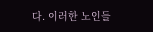다. 이러한 노인들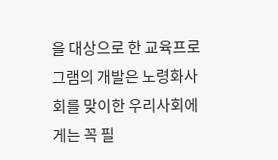을 대상으로 한 교육프로그램의 개발은 노령화사회를 맞이한 우리사회에게는 꼭 필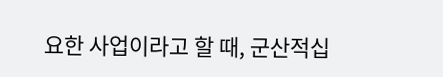요한 사업이라고 할 때, 군산적십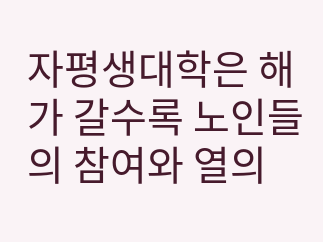자평생대학은 해가 갈수록 노인들의 참여와 열의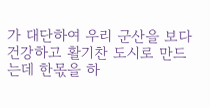가 대단하여 우리 군산을 보다 건강하고 활기찬 도시로 만드는데 한몫을 하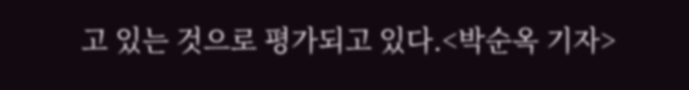고 있는 것으로 평가되고 있다.<박순옥 기자>